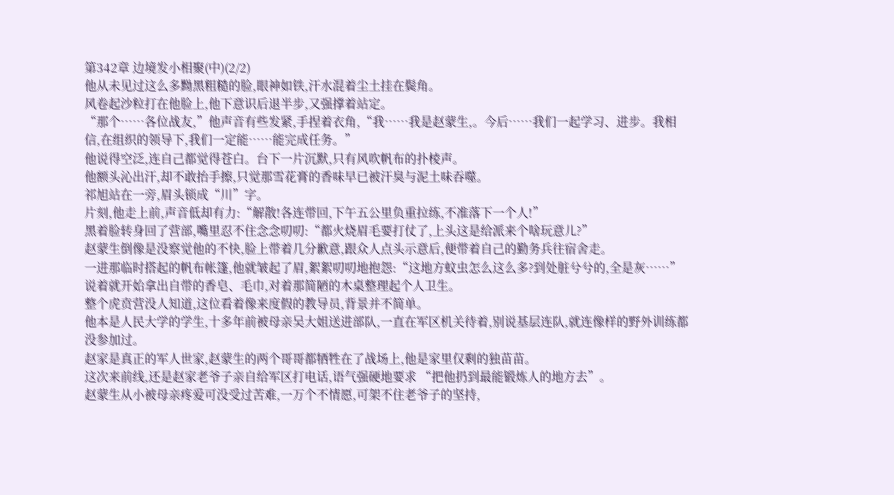第342章 边境发小相聚(中)(2/2)
他从未见过这么多黝黑粗糙的脸,眼神如铁,汗水混着尘土挂在鬓角。
风卷起沙粒打在他脸上,他下意识后退半步,又强撑着站定。
“那个……各位战友,”他声音有些发紧,手捏着衣角,“我……我是赵蒙生,。今后……我们一起学习、进步。我相信,在组织的领导下,我们一定能……能完成任务。”
他说得空泛,连自己都觉得苍白。台下一片沉默,只有风吹帆布的扑棱声。
他额头沁出汗,却不敢抬手擦,只觉那雪花膏的香味早已被汗臭与泥土味吞噬。
祁旭站在一旁,眉头锁成“川”字。
片刻,他走上前,声音低却有力:“解散!各连带回,下午五公里负重拉练,不准落下一个人!”
黑着脸转身回了营部,嘴里忍不住念念叨叨:“都火烧眉毛要打仗了,上头这是给派来个啥玩意儿?”
赵蒙生倒像是没察觉他的不快,脸上带着几分歉意,跟众人点头示意后,便带着自己的勤务兵往宿舍走。
一进那临时搭起的帆布帐篷,他就皱起了眉,絮絮叨叨地抱怨:“这地方蚊虫怎么这么多?到处脏兮兮的,全是灰……” 说着就开始拿出自带的香皂、毛巾,对着那简陋的木桌整理起个人卫生。
整个虎贲营没人知道,这位看着像来度假的教导员,背景并不简单。
他本是人民大学的学生,十多年前被母亲吴大姐送进部队,一直在军区机关待着,别说基层连队,就连像样的野外训练都没参加过。
赵家是真正的军人世家,赵蒙生的两个哥哥都牺牲在了战场上,他是家里仅剩的独苗苗。
这次来前线,还是赵家老爷子亲自给军区打电话,语气强硬地要求 “把他扔到最能锻炼人的地方去”。
赵蒙生从小被母亲疼爱可没受过苦难,一万个不情愿,可架不住老爷子的坚持,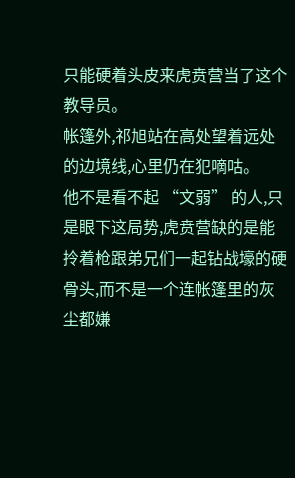只能硬着头皮来虎贲营当了这个教导员。
帐篷外,祁旭站在高处望着远处的边境线,心里仍在犯嘀咕。
他不是看不起 “文弱” 的人,只是眼下这局势,虎贲营缺的是能拎着枪跟弟兄们一起钻战壕的硬骨头,而不是一个连帐篷里的灰尘都嫌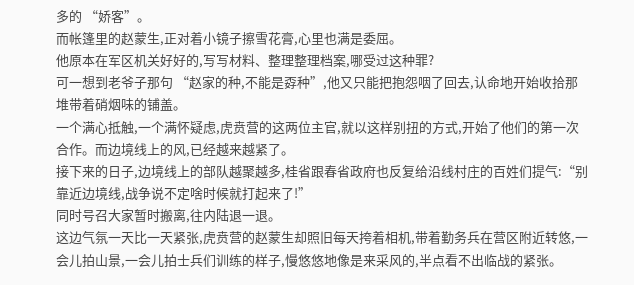多的 “娇客”。
而帐篷里的赵蒙生,正对着小镜子擦雪花膏,心里也满是委屈。
他原本在军区机关好好的,写写材料、整理整理档案,哪受过这种罪?
可一想到老爷子那句 “赵家的种,不能是孬种”,他又只能把抱怨咽了回去,认命地开始收拾那堆带着硝烟味的铺盖。
一个满心抵触,一个满怀疑虑,虎贲营的这两位主官,就以这样别扭的方式,开始了他们的第一次合作。而边境线上的风,已经越来越紧了。
接下来的日子,边境线上的部队越聚越多,桂省跟春省政府也反复给沿线村庄的百姓们提气:“别靠近边境线,战争说不定啥时候就打起来了!”
同时号召大家暂时搬离,往内陆退一退。
这边气氛一天比一天紧张,虎贲营的赵蒙生却照旧每天挎着相机,带着勤务兵在营区附近转悠,一会儿拍山景,一会儿拍士兵们训练的样子,慢悠悠地像是来采风的,半点看不出临战的紧张。